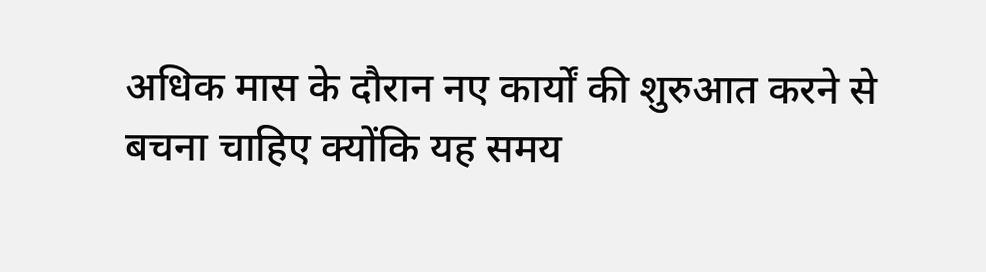अधिक मास के दौरान नए कार्यों की शुरुआत करने से बचना चाहिए क्योंकि यह समय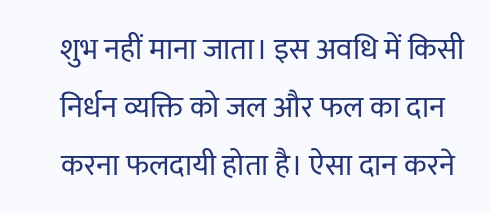शुभ नहीं माना जाता। इस अवधि में किसी निर्धन व्यक्ति को जल और फल का दान करना फलदायी होता है। ऐसा दान करने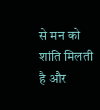से मन को शांति मिलती है और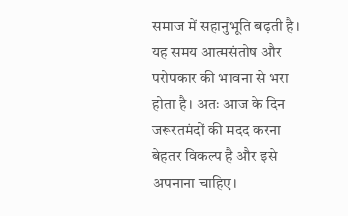समाज में सहानुभूति बढ़ती है। यह समय आत्मसंतोष और परोपकार की भावना से भरा होता है। अतः आज के दिन जरूरतमंदों की मदद करना बेहतर विकल्प है और इसे अपनाना चाहिए।